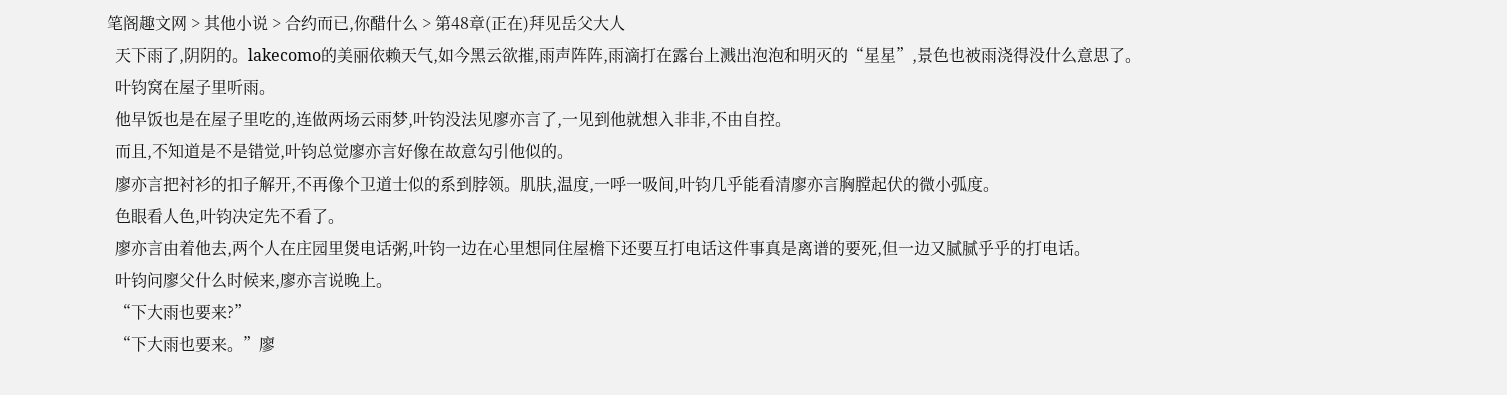笔阁趣文网 > 其他小说 > 合约而已,你醋什么 > 第48章(正在)拜见岳父大人
  天下雨了,阴阴的。lakecomo的美丽依赖天气,如今黑云欲摧,雨声阵阵,雨滴打在露台上溅出泡泡和明灭的“星星”,景色也被雨浇得没什么意思了。
  叶钧窝在屋子里听雨。
  他早饭也是在屋子里吃的,连做两场云雨梦,叶钧没法见廖亦言了,一见到他就想入非非,不由自控。
  而且,不知道是不是错觉,叶钧总觉廖亦言好像在故意勾引他似的。
  廖亦言把衬衫的扣子解开,不再像个卫道士似的系到脖领。肌肤,温度,一呼一吸间,叶钧几乎能看清廖亦言胸膛起伏的微小弧度。
  色眼看人色,叶钧决定先不看了。
  廖亦言由着他去,两个人在庄园里煲电话粥,叶钧一边在心里想同住屋檐下还要互打电话这件事真是离谱的要死,但一边又腻腻乎乎的打电话。
  叶钧问廖父什么时候来,廖亦言说晚上。
  “下大雨也要来?”
  “下大雨也要来。”廖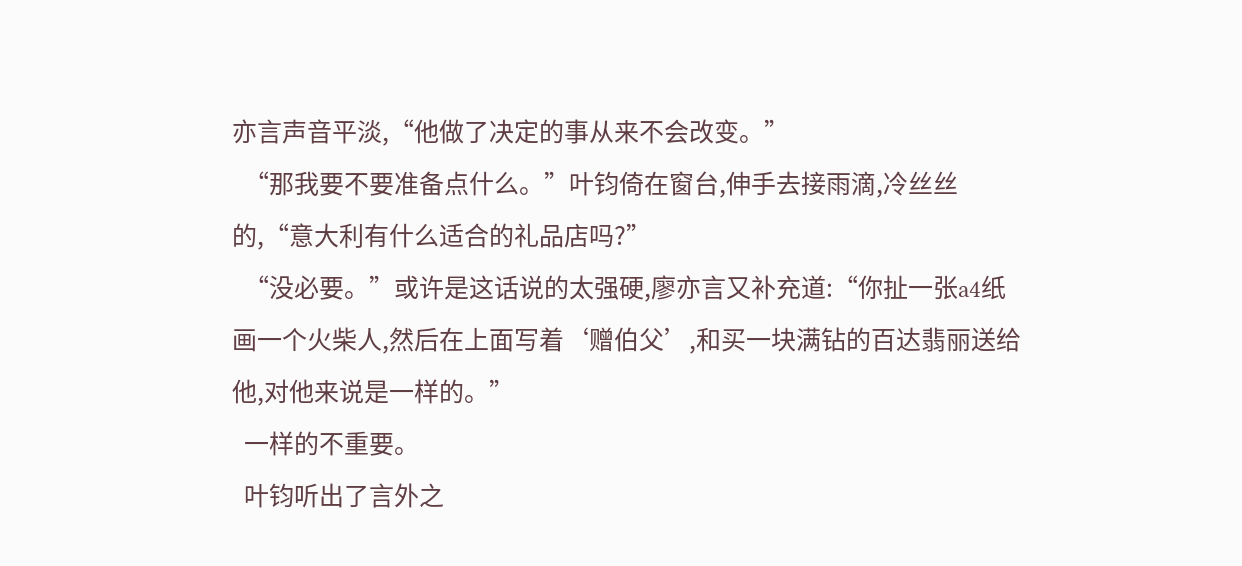亦言声音平淡,“他做了决定的事从来不会改变。”
  “那我要不要准备点什么。”叶钧倚在窗台,伸手去接雨滴,冷丝丝的,“意大利有什么适合的礼品店吗?”
  “没必要。”或许是这话说的太强硬,廖亦言又补充道:“你扯一张a4纸画一个火柴人,然后在上面写着‘赠伯父’,和买一块满钻的百达翡丽送给他,对他来说是一样的。”
  一样的不重要。
  叶钧听出了言外之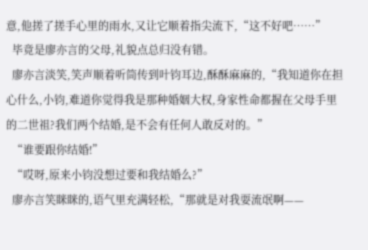意,他搓了搓手心里的雨水,又让它顺着指尖流下,“这不好吧……”
  毕竟是廖亦言的父母,礼貌点总归没有错。
  廖亦言淡笑,笑声顺着听筒传到叶钧耳边,酥酥麻麻的,“我知道你在担心什么,小钧,难道你觉得我是那种婚姻大权,身家性命都握在父母手里的二世祖?我们两个结婚,是不会有任何人敢反对的。”
  “谁要跟你结婚!”
  “哎呀,原来小钧没想过要和我结婚么?”
  廖亦言笑眯眯的,语气里充满轻松,“那就是对我耍流氓啊——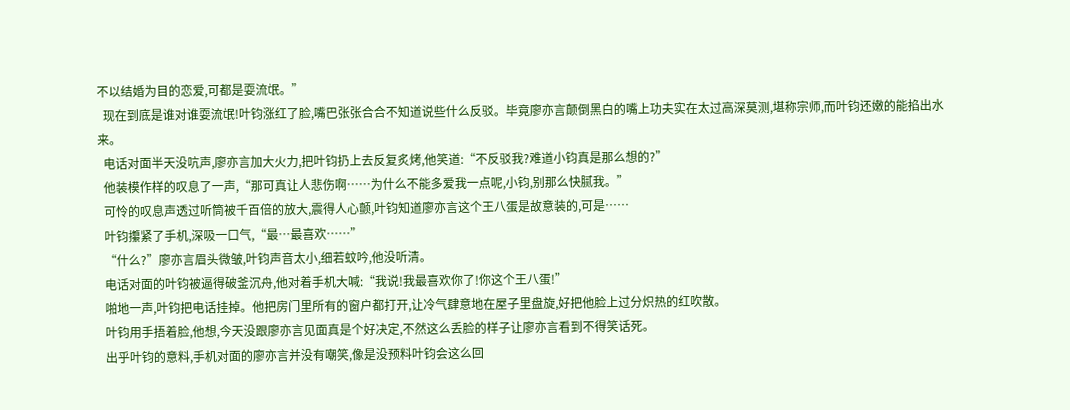不以结婚为目的恋爱,可都是耍流氓。”
  现在到底是谁对谁耍流氓!叶钧涨红了脸,嘴巴张张合合不知道说些什么反驳。毕竟廖亦言颠倒黑白的嘴上功夫实在太过高深莫测,堪称宗师,而叶钧还嫩的能掐出水来。
  电话对面半天没吭声,廖亦言加大火力,把叶钧扔上去反复炙烤,他笑道:“不反驳我?难道小钧真是那么想的?”
  他装模作样的叹息了一声,“那可真让人悲伤啊……为什么不能多爱我一点呢,小钧,别那么快腻我。”
  可怜的叹息声透过听筒被千百倍的放大,震得人心颤,叶钧知道廖亦言这个王八蛋是故意装的,可是……
  叶钧攥紧了手机,深吸一口气,“最…最喜欢……”
  “什么?”廖亦言眉头微皱,叶钧声音太小,细若蚊吟,他没听清。
  电话对面的叶钧被逼得破釜沉舟,他对着手机大喊:“我说!我最喜欢你了!你这个王八蛋!”
  啪地一声,叶钧把电话挂掉。他把房门里所有的窗户都打开,让冷气肆意地在屋子里盘旋,好把他脸上过分炽热的红吹散。
  叶钧用手捂着脸,他想,今天没跟廖亦言见面真是个好决定,不然这么丢脸的样子让廖亦言看到不得笑话死。
  出乎叶钧的意料,手机对面的廖亦言并没有嘲笑,像是没预料叶钧会这么回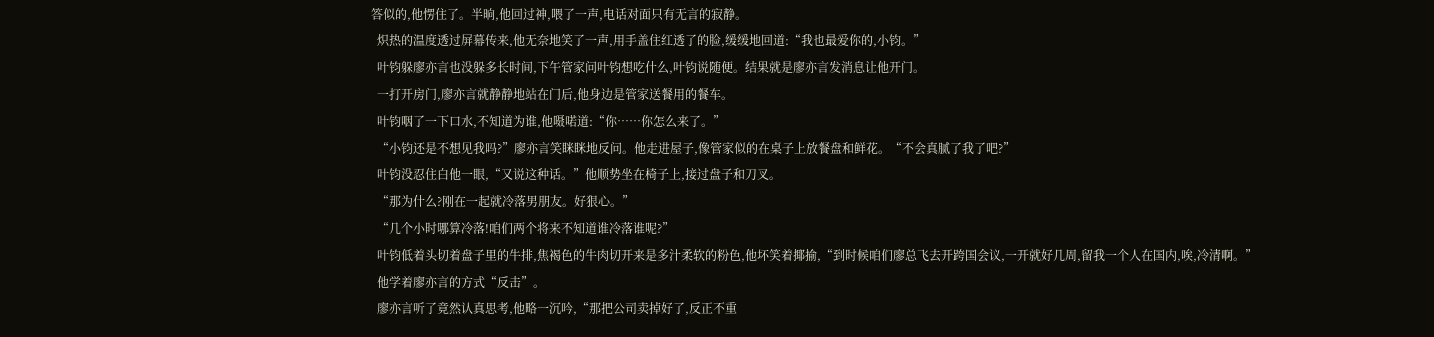答似的,他愣住了。半晌,他回过神,喂了一声,电话对面只有无言的寂静。
  炽热的温度透过屏幕传来,他无奈地笑了一声,用手盖住红透了的脸,缓缓地回道:“我也最爱你的,小钧。”
  叶钧躲廖亦言也没躲多长时间,下午管家问叶钧想吃什么,叶钧说随便。结果就是廖亦言发消息让他开门。
  一打开房门,廖亦言就静静地站在门后,他身边是管家送餐用的餐车。
  叶钧咽了一下口水,不知道为谁,他嗫喏道:“你……你怎么来了。”
  “小钧还是不想见我吗?”廖亦言笑眯眯地反问。他走进屋子,像管家似的在桌子上放餐盘和鲜花。“不会真腻了我了吧?”
  叶钧没忍住白他一眼,“又说这种话。”他顺势坐在椅子上,接过盘子和刀叉。
  “那为什么?刚在一起就冷落男朋友。好狠心。”
  “几个小时哪算冷落!咱们两个将来不知道谁冷落谁呢?”
  叶钧低着头切着盘子里的牛排,焦褐色的牛肉切开来是多汁柔软的粉色,他坏笑着揶揄,“到时候咱们廖总飞去开跨国会议,一开就好几周,留我一个人在国内,唉,冷清啊。”
  他学着廖亦言的方式“反击”。
  廖亦言听了竟然认真思考,他略一沉吟,“那把公司卖掉好了,反正不重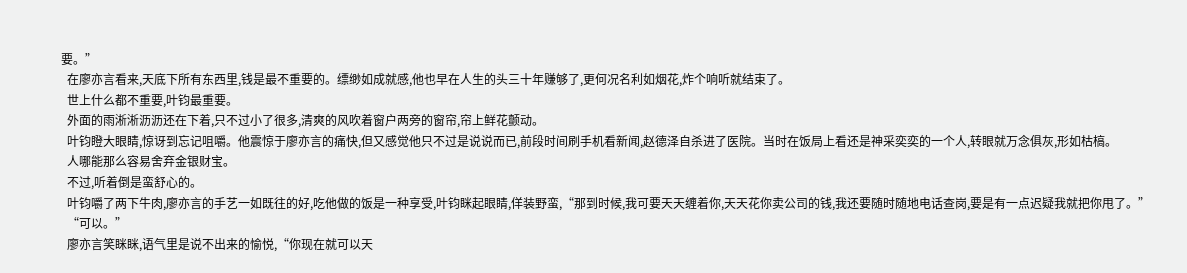要。”
  在廖亦言看来,天底下所有东西里,钱是最不重要的。缥缈如成就感,他也早在人生的头三十年赚够了,更何况名利如烟花,炸个响听就结束了。
  世上什么都不重要,叶钧最重要。
  外面的雨淅淅沥沥还在下着,只不过小了很多,清爽的风吹着窗户两旁的窗帘,帘上鲜花颤动。
  叶钧瞪大眼睛,惊讶到忘记咀嚼。他震惊于廖亦言的痛快,但又感觉他只不过是说说而已,前段时间刷手机看新闻,赵德泽自杀进了医院。当时在饭局上看还是神采奕奕的一个人,转眼就万念俱灰,形如枯槁。
  人哪能那么容易舍弃金银财宝。
  不过,听着倒是蛮舒心的。
  叶钧嚼了两下牛肉,廖亦言的手艺一如既往的好,吃他做的饭是一种享受,叶钧眯起眼睛,佯装野蛮,“那到时候,我可要天天缠着你,天天花你卖公司的钱,我还要随时随地电话查岗,要是有一点迟疑我就把你甩了。”
  “可以。”
  廖亦言笑眯眯,语气里是说不出来的愉悦,“你现在就可以天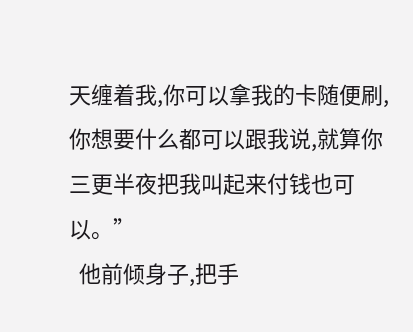天缠着我,你可以拿我的卡随便刷,你想要什么都可以跟我说,就算你三更半夜把我叫起来付钱也可以。”
  他前倾身子,把手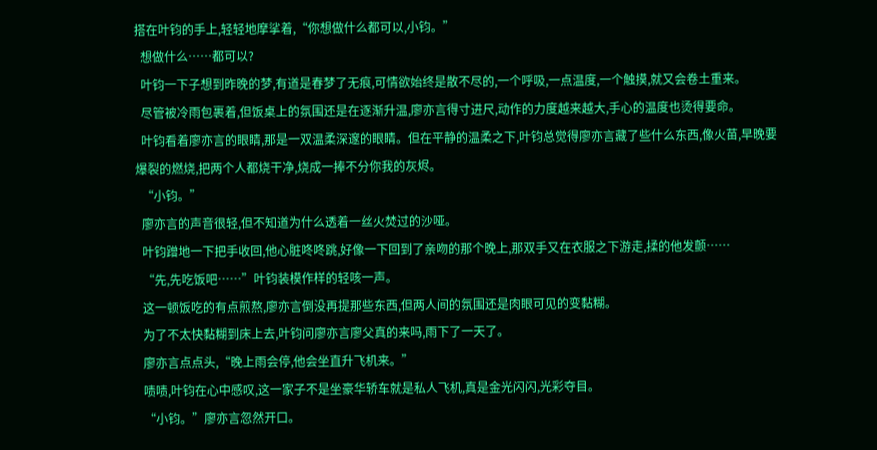搭在叶钧的手上,轻轻地摩挲着,“你想做什么都可以,小钧。”
  想做什么……都可以?
  叶钧一下子想到昨晚的梦,有道是春梦了无痕,可情欲始终是散不尽的,一个呼吸,一点温度,一个触摸,就又会卷土重来。
  尽管被冷雨包裹着,但饭桌上的氛围还是在逐渐升温,廖亦言得寸进尺,动作的力度越来越大,手心的温度也烫得要命。
  叶钧看着廖亦言的眼睛,那是一双温柔深邃的眼睛。但在平静的温柔之下,叶钧总觉得廖亦言藏了些什么东西,像火苗,早晚要爆裂的燃烧,把两个人都烧干净,烧成一捧不分你我的灰烬。
  “小钧。”
  廖亦言的声音很轻,但不知道为什么透着一丝火焚过的沙哑。
  叶钧蹭地一下把手收回,他心脏咚咚跳,好像一下回到了亲吻的那个晚上,那双手又在衣服之下游走,揉的他发颤……
  “先,先吃饭吧……”叶钧装模作样的轻咳一声。
  这一顿饭吃的有点煎熬,廖亦言倒没再提那些东西,但两人间的氛围还是肉眼可见的变黏糊。
  为了不太快黏糊到床上去,叶钧问廖亦言廖父真的来吗,雨下了一天了。
  廖亦言点点头,“晚上雨会停,他会坐直升飞机来。”
  啧啧,叶钧在心中感叹,这一家子不是坐豪华轿车就是私人飞机,真是金光闪闪,光彩夺目。
  “小钧。”廖亦言忽然开口。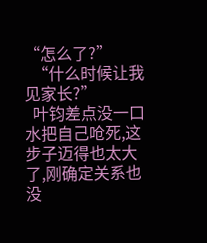“怎么了?”
  “什么时候让我见家长?”
  叶钧差点没一口水把自己呛死,这步子迈得也太大了,刚确定关系也没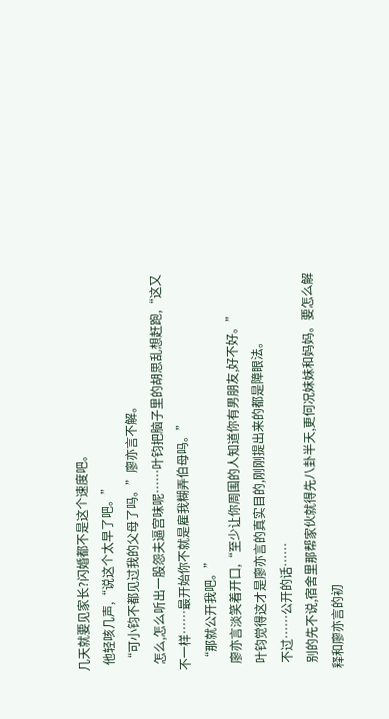几天就要见家长?闪婚都不是这个速度吧。
  他轻咳几声,“说这个太早了吧。”
  “可小钧不都见过我的父母了吗。”廖亦言不解。
  怎么,怎么听出一股怨夫逼宫味呢……叶钧把脑子里的胡思乱想赶跑,“这又不一样……最开始你不就是雇我糊弄伯母吗。”
  “那就公开我吧。”
  廖亦言淡笑着开口,“至少让你周围的人知道你有男朋友,好不好。”
  叶钧觉得这才是廖亦言的真实目的,刚刚提出来的都是障眼法。
  不过……公开的话……
  别的先不说,宿舍里那帮家伙就得先八卦半天,更何况妹妹和妈妈。要怎么解释和廖亦言的初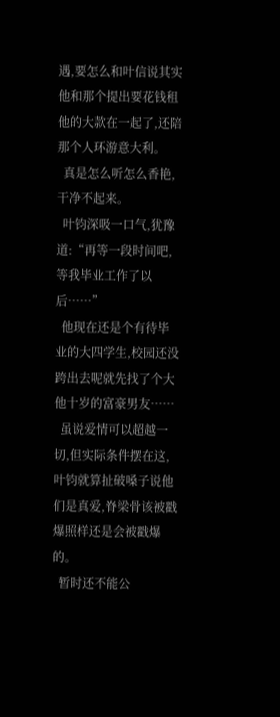遇,要怎么和叶信说其实他和那个提出要花钱租他的大款在一起了,还陪那个人环游意大利。
  真是怎么听怎么香艳,干净不起来。
  叶钧深吸一口气,犹豫道:“再等一段时间吧,等我毕业工作了以后……”
  他现在还是个有待毕业的大四学生,校园还没跨出去呢就先找了个大他十岁的富豪男友……
  虽说爱情可以超越一切,但实际条件摆在这,叶钧就算扯破嗓子说他们是真爱,脊梁骨该被戳爆照样还是会被戳爆的。
  暂时还不能公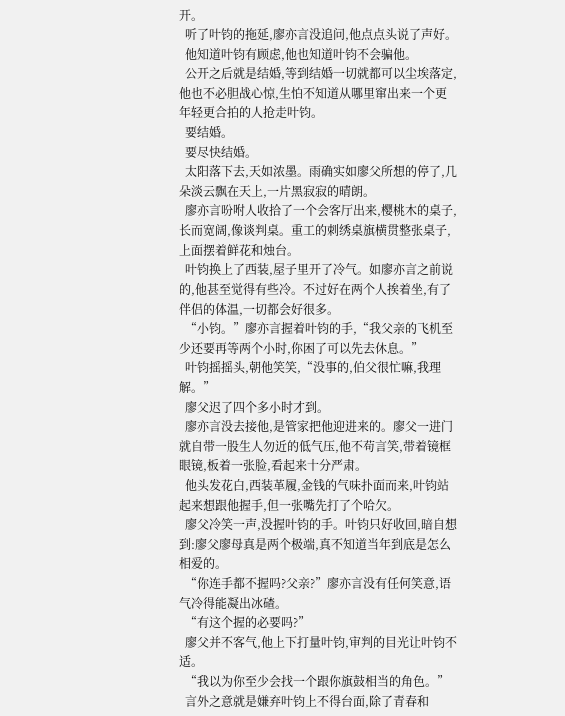开。
  听了叶钧的拖延,廖亦言没追问,他点点头说了声好。
  他知道叶钧有顾虑,他也知道叶钧不会骗他。
  公开之后就是结婚,等到结婚一切就都可以尘埃落定,他也不必胆战心惊,生怕不知道从哪里窜出来一个更年轻更合拍的人抢走叶钧。
  要结婚。
  要尽快结婚。
  太阳落下去,天如浓墨。雨确实如廖父所想的停了,几朵淡云飘在天上,一片黑寂寂的晴朗。
  廖亦言吩咐人收拾了一个会客厅出来,樱桃木的桌子,长而宽阔,像谈判桌。重工的刺绣桌旗横贯整张桌子,上面摆着鲜花和烛台。
  叶钧换上了西装,屋子里开了冷气。如廖亦言之前说的,他甚至觉得有些冷。不过好在两个人挨着坐,有了伴侣的体温,一切都会好很多。
  “小钧。”廖亦言握着叶钧的手,“我父亲的飞机至少还要再等两个小时,你困了可以先去休息。”
  叶钧摇摇头,朝他笑笑,“没事的,伯父很忙嘛,我理解。”
  廖父迟了四个多小时才到。
  廖亦言没去接他,是管家把他迎进来的。廖父一进门就自带一股生人勿近的低气压,他不苟言笑,带着镜框眼镜,板着一张脸,看起来十分严肃。
  他头发花白,西装革履,金钱的气味扑面而来,叶钧站起来想跟他握手,但一张嘴先打了个哈欠。
  廖父冷笑一声,没握叶钧的手。叶钧只好收回,暗自想到:廖父廖母真是两个极端,真不知道当年到底是怎么相爱的。
  “你连手都不握吗?父亲?”廖亦言没有任何笑意,语气冷得能凝出冰碴。
  “有这个握的必要吗?”
  廖父并不客气,他上下打量叶钧,审判的目光让叶钧不适。
  “我以为你至少会找一个跟你旗鼓相当的角色。”
  言外之意就是嫌弃叶钧上不得台面,除了青春和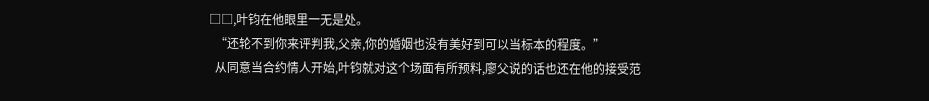□□,叶钧在他眼里一无是处。
  “还轮不到你来评判我,父亲,你的婚姻也没有美好到可以当标本的程度。”
  从同意当合约情人开始,叶钧就对这个场面有所预料,廖父说的话也还在他的接受范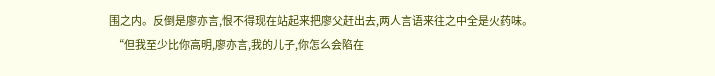围之内。反倒是廖亦言,恨不得现在站起来把廖父赶出去,两人言语来往之中全是火药味。
  “但我至少比你高明,廖亦言,我的儿子,你怎么会陷在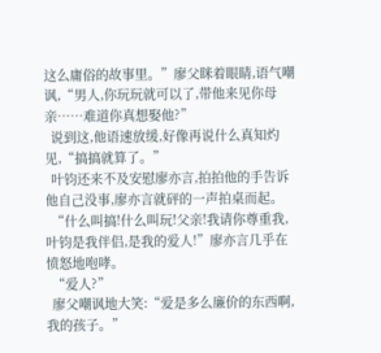这么庸俗的故事里。”廖父眯着眼睛,语气嘲讽,“男人,你玩玩就可以了,带他来见你母亲……难道你真想娶他?”
  说到这,他语速放缓,好像再说什么真知灼见,“搞搞就算了。”
  叶钧还来不及安慰廖亦言,拍拍他的手告诉他自己没事,廖亦言就砰的一声拍桌而起。
  “什么叫搞!什么叫玩!父亲!我请你尊重我,叶钧是我伴侣,是我的爱人!”廖亦言几乎在愤怒地咆哮。
  “爱人?”
  廖父嘲讽地大笑:“爱是多么廉价的东西啊,我的孩子。”